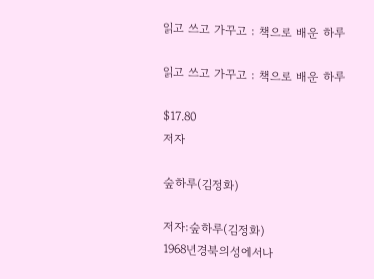읽고 쓰고 가꾸고 : 책으로 배운 하루

읽고 쓰고 가꾸고 : 책으로 배운 하루

$17.80
저자

숲하루(김정화)

저자:숲하루(김정화)
1968년경북의성에서나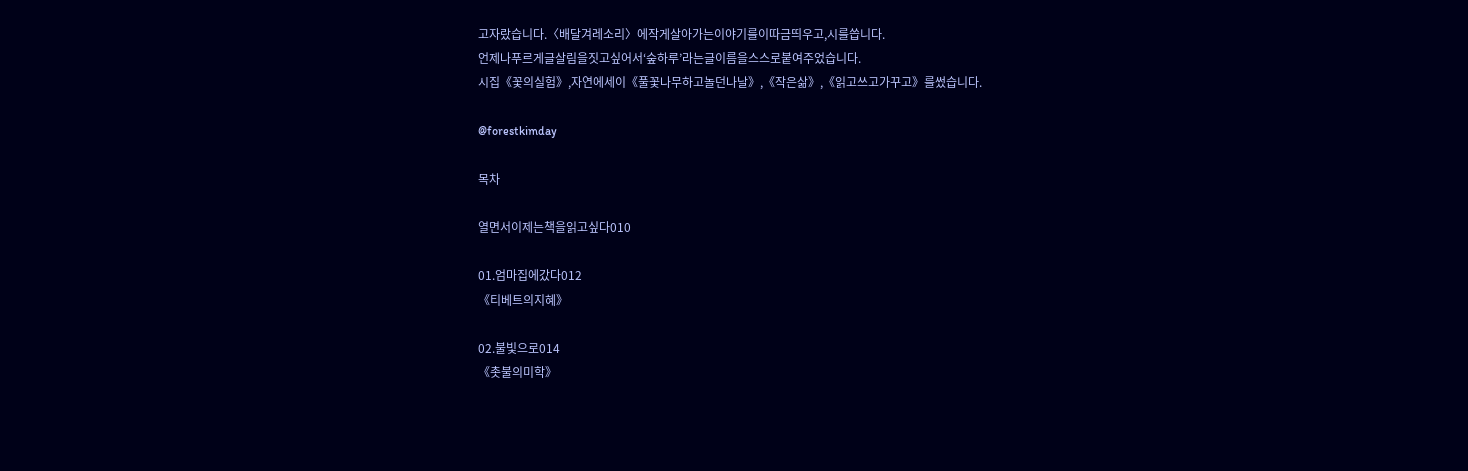고자랐습니다.〈배달겨레소리〉에작게살아가는이야기를이따금띄우고,시를씁니다.
언제나푸르게글살림을짓고싶어서‘숲하루’라는글이름을스스로붙여주었습니다.
시집《꽃의실험》,자연에세이《풀꽃나무하고놀던나날》,《작은삶》,《읽고쓰고가꾸고》를썼습니다.

@forestkimday

목차

열면서이제는책을읽고싶다010

01.엄마집에갔다012
《티베트의지혜》

02.불빛으로014
《촛불의미학》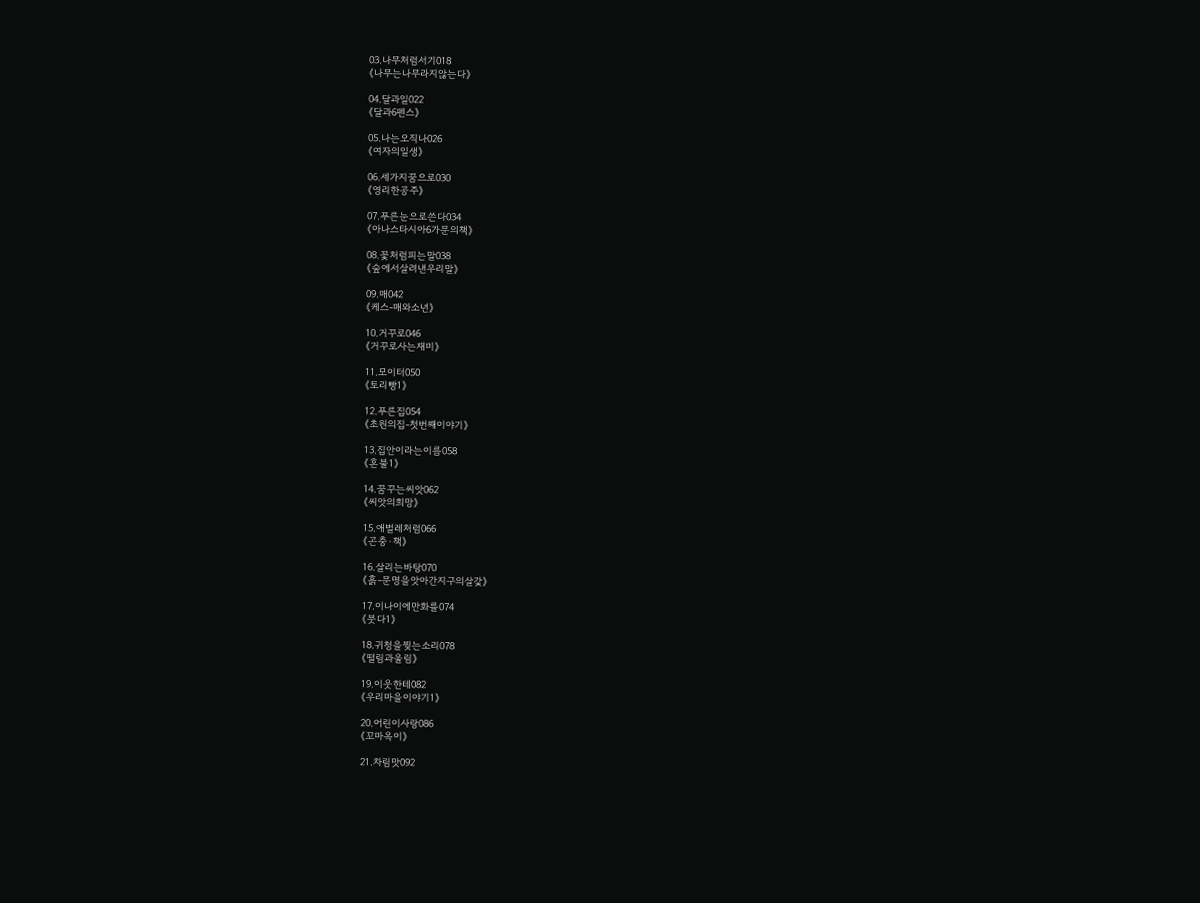03.나무처럼서기018
《나무는나무라지않는다》

04.달과일022
《달과6펜스》

05.나는오직나026
《여자의일생》

06.세가지꿈으로030
《영리한공주》

07.푸른눈으로쓴다034
《아나스타시아6가문의책》

08.꽃처럼피는말038
《숲에서살려낸우리말》

09.매042
《케스-매와소년》

10.거꾸로046
《거꾸로사는재미》

11.모이터050
《토리빵1》

12.푸른집054
《초원의집-첫번째이야기》

13.집안이라는이름058
《혼불1》

14.꿈꾸는씨앗062
《씨앗의희망》

15.애벌레처럼066
《곤충·책》

16.살리는바탕070
《흙-문명을앗아간지구의살갗》

17.이나이에만화를074
《붓다1》

18.귀청을찢는소리078
《떨림과울림》

19.이웃한테082
《우리마을이야기1》

20.어린이사랑086
《꼬마옥이》

21.차림맛092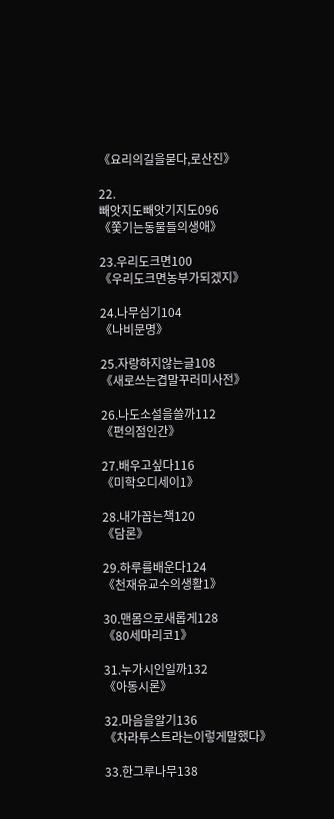《요리의길을묻다,로산진》

22.
빼앗지도빼앗기지도096
《쫓기는동물들의생애》

23.우리도크면100
《우리도크면농부가되겠지》

24.나무심기104
《나비문명》

25.자랑하지않는글108
《새로쓰는겹말꾸러미사전》

26.나도소설을쓸까112
《편의점인간》

27.배우고싶다116
《미학오디세이1》

28.내가꼽는책120
《담론》

29.하루를배운다124
《천재유교수의생활1》

30.맨몸으로새롭게128
《80세마리코1》

31.누가시인일까132
《아동시론》

32.마음을알기136
《차라투스트라는이렇게말했다》

33.한그루나무138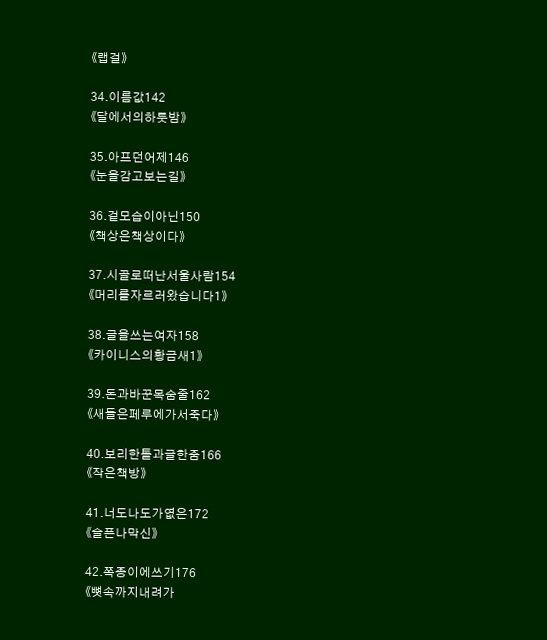《랩걸》

34.이름값142
《달에서의하룻밤》

35.아프던어제146
《눈을감고보는길》

36.겉모습이아닌150
《책상은책상이다》

37.시골로떠난서울사람154
《머리를자르러왔습니다1》

38.글을쓰는여자158
《카이니스의황금새1》

39.돈과바꾼목숨줄162
《새들은페루에가서죽다》

40.보리한톨과글한줌166
《작은책방》

41.너도나도가엾은172
《슬픈나막신》

42.쪽종이에쓰기176
《뼛속까지내려가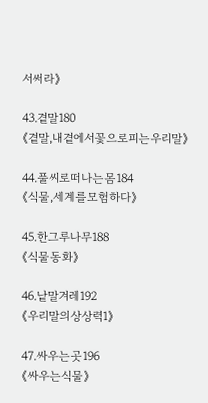서써라》

43.곁말180
《곁말,내곁에서꽃으로피는우리말》

44.풀씨로떠나는몸184
《식물,세계를모험하다》

45.한그루나무188
《식물동화》

46.낱말겨레192
《우리말의상상력1》

47.싸우는곳196
《싸우는식물》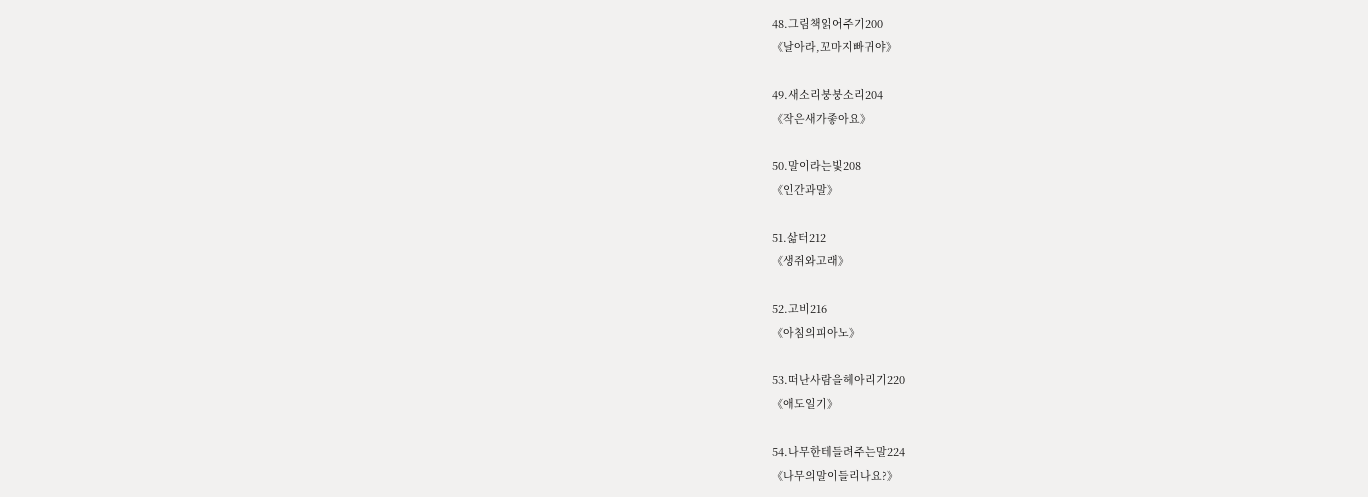48.그림책읽어주기200
《날아라,꼬마지빠귀야》

49.새소리붕붕소리204
《작은새가좋아요》

50.말이라는빛208
《인간과말》

51.삶터212
《생쥐와고래》

52.고비216
《아침의피아노》

53.떠난사람을헤아리기220
《애도일기》

54.나무한테들려주는말224
《나무의말이들리나요?》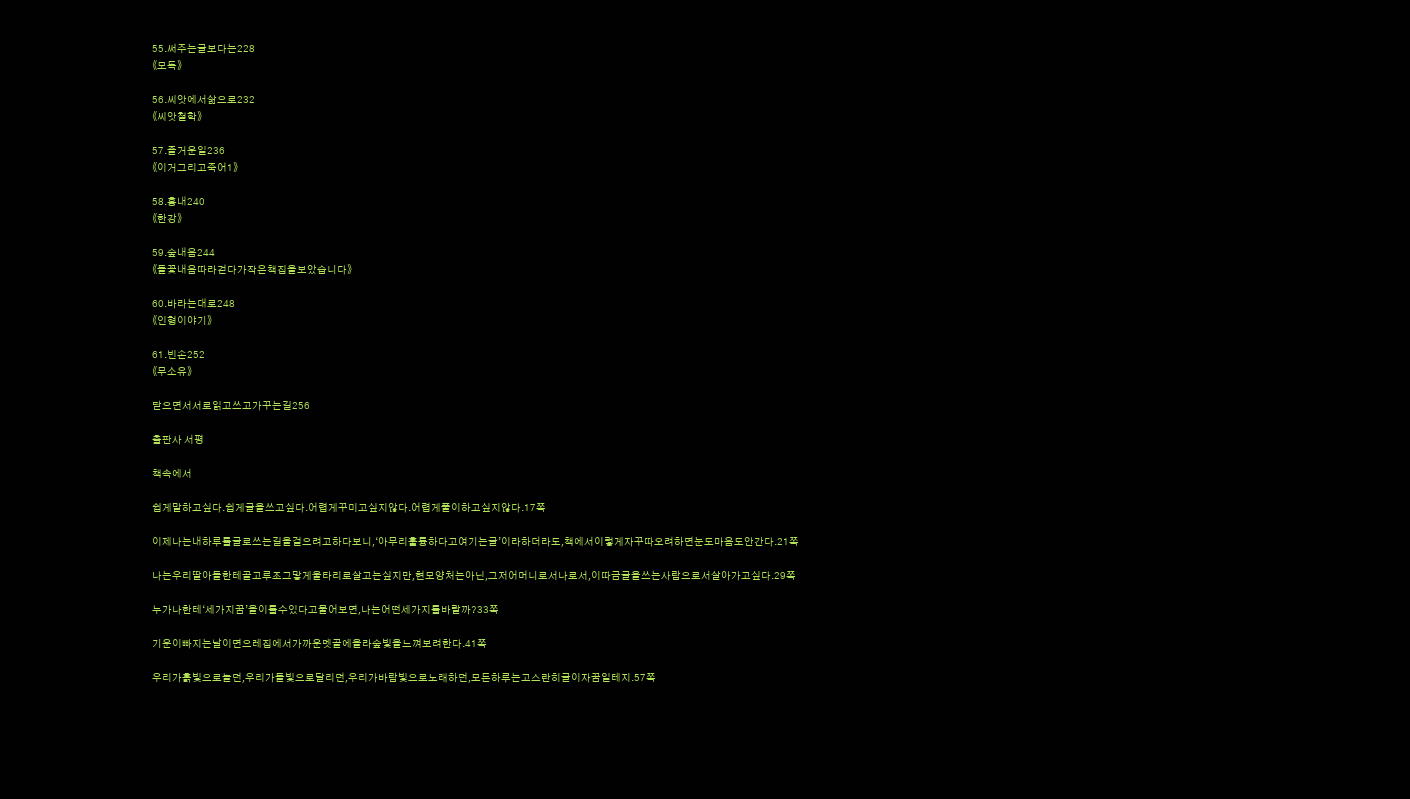55.써주는글보다는228
《모독》

56.씨앗에서삶으로232
《씨앗철학》

57.즐거운일236
《이거그리고죽어1》

58.흉내240
《한강》

59.숲내음244
《들꽃내음따라걷다가작은책집을보았습니다》

60.바라는대로248
《인형이야기》

61.빈손252
《무소유》

닫으면서서로읽고쓰고가꾸는길256

출판사 서평

책속에서

쉽게말하고싶다.쉽게글을쓰고싶다.어렵게꾸미고싶지않다.어렵게풀이하고싶지않다.17쪽

이제나는내하루를글로쓰는길을걸으려고하다보니,‘아무리훌륭하다고여기는글’이라하더라도,책에서이렇게자꾸따오려하면눈도마음도안간다.21쪽

나는우리딸아들한테골고루조그맣게울타리로살고는싶지만,현모양처는아닌,그저어머니로서나로서,이따금글을쓰는사람으로서살아가고싶다.29쪽

누가나한테‘세가지꿈’을이룰수있다고물어보면,나는어떤세가지를바랄까?33쪽

기운이빠지는날이면으레집에서가까운멧골에올라숲빛을느껴보려한다.41쪽

우리가흙빛으로놀던,우리가들빛으로달리던,우리가바람빛으로노래하던,모든하루는고스란히글이자꿈일테지.57쪽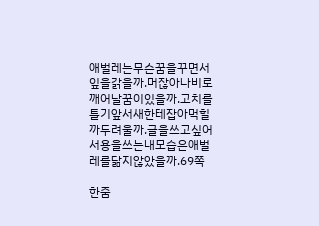애벌레는무슨꿈을꾸면서잎을갉을까.머잖아나비로깨어날꿈이있을까.고치를틀기앞서새한테잡아먹힐까두려울까.글을쓰고싶어서용을쓰는내모습은애벌레를닮지않았을까.69쪽

한줌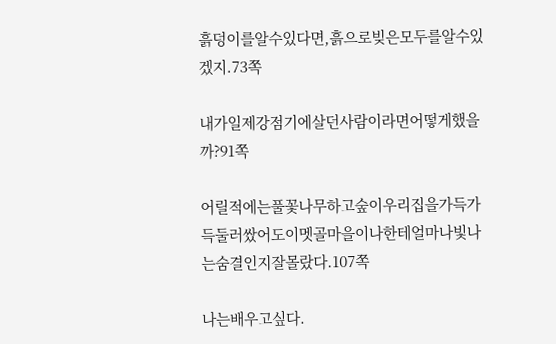흙덩이를알수있다면,흙으로빚은모두를알수있겠지.73쪽

내가일제강점기에살던사람이라면어떻게했을까?91쪽

어릴적에는풀꽃나무하고숲이우리집을가득가득둘러쌌어도이멧골마을이나한테얼마나빛나는숨결인지잘몰랐다.107쪽

나는배우고싶다.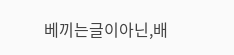베끼는글이아닌,배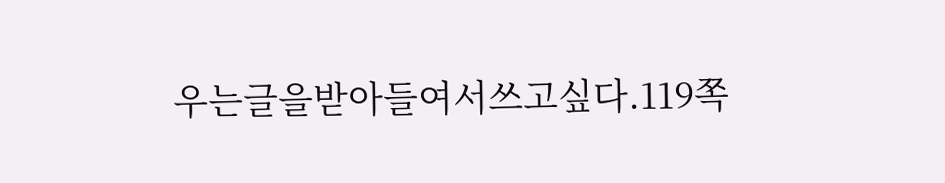우는글을받아들여서쓰고싶다.119쪽